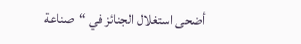أضحى استغلال الجنائز في “صناعة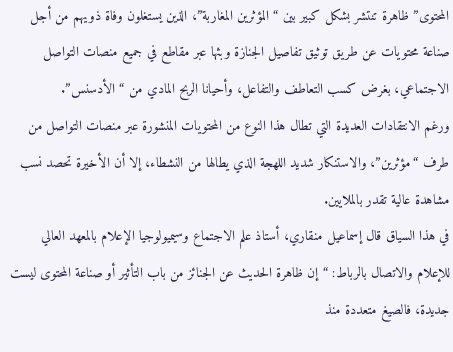المحتوى” ظاهرة تنتشر بشكل كبير بين “المؤثرين المغاربة”، الذين يستغلون وفاة ذويهم من أجل صناعة محتويات عن طريق توثيق تفاصيل الجنازة وبثها عبر مقاطع في جميع منصات التواصل الاجتماعي، بغرض كسب التعاطف والتفاعل، وأحيانا الربح المادي من “الأدسنس”.
ورغم الانتقادات العديدة التي تطال هذا النوع من المحتويات المنشورة عبر منصات التواصل من طرف “مؤثرين”، والاستنكار شديد اللهجة الذي يطالها من النشطاء، إلا أن الأخيرة تحصد نسب مشاهدة عالية تقدر بالملايين.
في هذا السياق قال إسماعيل منقاري، أستاذ علم الاجتماع وسيميولوجيا الإعلام بالمعهد العالي للإعلام والاتصال بالرباط: “إن ظاهرة الحديث عن الجنائز من باب التأثير أو صناعة المحتوى ليست جديدة، فالصيغ متعددة منذ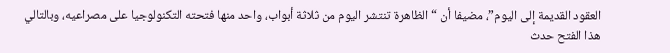العقود القديمة إلى اليوم”، مضيفا أن “الظاهرة تنتشر اليوم من ثلاثة أبواب، واحد منها فتحته التكنولوجيا على مصراعيه، وبالتالي هذا الفتح حدث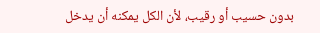بدون حسيب أو رقيب، لأن الكل يمكنه أن يدخل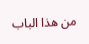من هذا الباب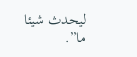ليحدث شيئا ما”.